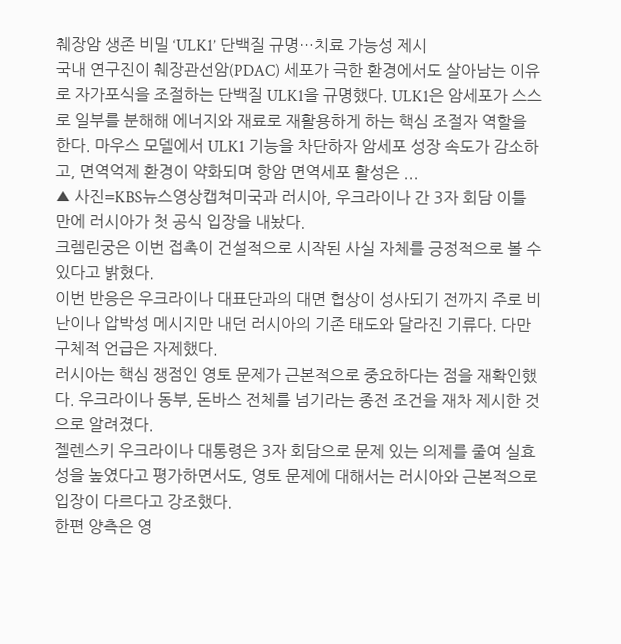췌장암 생존 비밀 ‘ULK1’ 단백질 규명…치료 가능성 제시
국내 연구진이 췌장관선암(PDAC) 세포가 극한 환경에서도 살아남는 이유로 자가포식을 조절하는 단백질 ULK1을 규명했다. ULK1은 암세포가 스스로 일부를 분해해 에너지와 재료로 재활용하게 하는 핵심 조절자 역할을 한다. 마우스 모델에서 ULK1 기능을 차단하자 암세포 성장 속도가 감소하고, 면역억제 환경이 약화되며 항암 면역세포 활성은 ...
▲ 사진=KBS뉴스영상캡쳐미국과 러시아, 우크라이나 간 3자 회담 이틀 만에 러시아가 첫 공식 입장을 내놨다.
크렘린궁은 이번 접촉이 건설적으로 시작된 사실 자체를 긍정적으로 볼 수 있다고 밝혔다.
이번 반응은 우크라이나 대표단과의 대면 협상이 성사되기 전까지 주로 비난이나 압박성 메시지만 내던 러시아의 기존 태도와 달라진 기류다. 다만 구체적 언급은 자제했다.
러시아는 핵심 쟁점인 영토 문제가 근본적으로 중요하다는 점을 재확인했다. 우크라이나 동부, 돈바스 전체를 넘기라는 종전 조건을 재차 제시한 것으로 알려졌다.
젤렌스키 우크라이나 대통령은 3자 회담으로 문제 있는 의제를 줄여 실효성을 높였다고 평가하면서도, 영토 문제에 대해서는 러시아와 근본적으로 입장이 다르다고 강조했다.
한편 양측은 영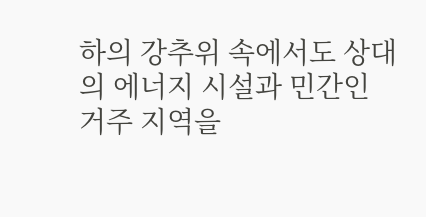하의 강추위 속에서도 상대의 에너지 시설과 민간인 거주 지역을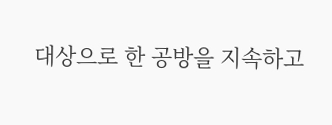대상으로 한 공방을 지속하고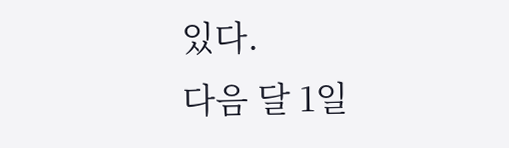있다.
다음 달 1일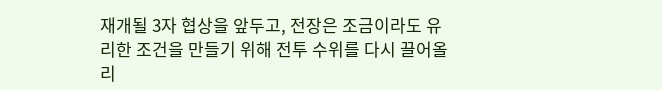재개될 3자 협상을 앞두고, 전장은 조금이라도 유리한 조건을 만들기 위해 전투 수위를 다시 끌어올리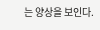는 양상을 보인다.